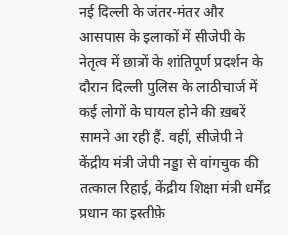नई दिल्ली के जंतर-मंतर और आसपास के इलाकों में सीजेपी के नेतृत्व में छात्रों के शांतिपूर्ण प्रदर्शन के दौरान दिल्ली पुलिस के लाठीचार्ज में कई लोगों के घायल होने की ख़बरें सामने आ रही हैं. वहीं, सीजेपी ने केंद्रीय मंत्री जेपी नड्डा से वांगचुक की तत्काल रिहाई, केंद्रीय शिक्षा मंत्री धर्मेंद्र प्रधान का इस्तीफ़े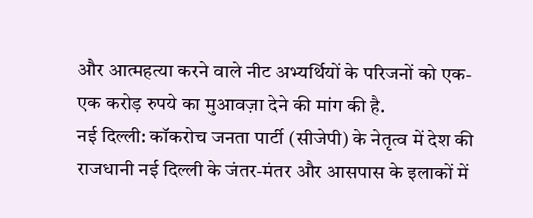और आत्महत्या करने वाले नीट अभ्यर्थियों के परिजनों को एक-एक करोड़ रुपये का मुआवज़ा देने की मांग की है.
नई दिल्ली: कॉकरोच जनता पार्टी (सीजेपी) के नेतृत्व में देश की राजधानी नई दिल्ली के जंतर-मंतर और आसपास के इलाकों में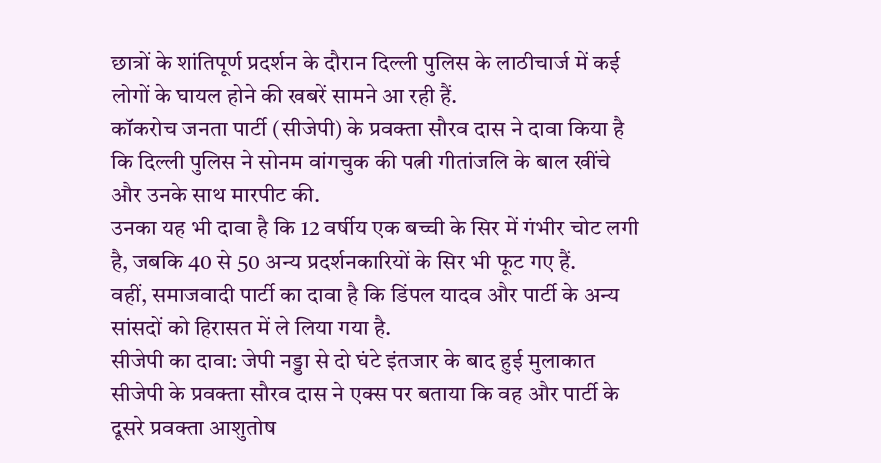छात्रों के शांतिपूर्ण प्रदर्शन के दौरान दिल्ली पुलिस के लाठीचार्ज में कई लोगों के घायल होने की खबरें सामने आ रही हैं.
कॉकरोच जनता पार्टी (सीजेपी) के प्रवक्ता सौरव दास ने दावा किया है कि दिल्ली पुलिस ने सोनम वांगचुक की पत्नी गीतांजलि के बाल खींचे और उनके साथ मारपीट की.
उनका यह भी दावा है कि 12 वर्षीय एक बच्ची के सिर में गंभीर चोट लगी है, जबकि 40 से 50 अन्य प्रदर्शनकारियों के सिर भी फूट गए हैं.
वहीं, समाजवादी पार्टी का दावा है कि डिंपल यादव और पार्टी के अन्य सांसदों को हिरासत में ले लिया गया है.
सीजेपी का दावा: जेपी नड्डा से दो घंटे इंतजार के बाद हुई मुलाकात
सीजेपी के प्रवक्ता सौरव दास ने एक्स पर बताया कि वह और पार्टी के दूसरे प्रवक्ता आशुतोष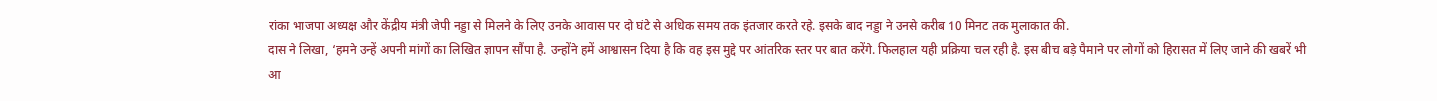रांका भाजपा अध्यक्ष और केंद्रीय मंत्री जेपी नड्डा से मिलने के लिए उनके आवास पर दो घंटे से अधिक समय तक इंतजार करते रहे. इसके बाद नड्डा ने उनसे करीब 10 मिनट तक मुलाकात की.
दास ने लिखा, ‘हमने उन्हें अपनी मांगों का लिखित ज्ञापन सौंपा है. उन्होंने हमें आश्वासन दिया है कि वह इस मुद्दे पर आंतरिक स्तर पर बात करेंगे. फिलहाल यही प्रक्रिया चल रही है. इस बीच बड़े पैमाने पर लोगों को हिरासत में लिए जाने की खबरें भी आ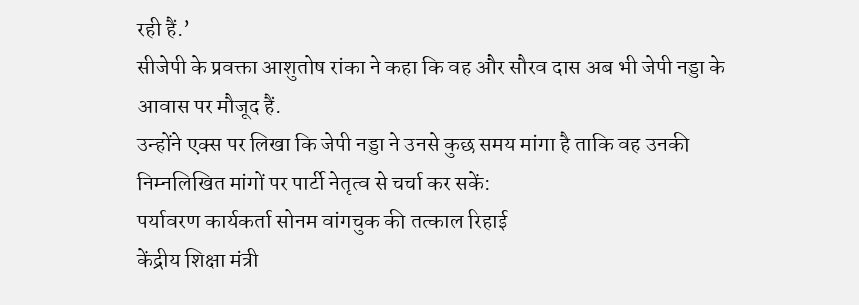रही हैं.’
सीजेपी के प्रवक्ता आशुतोष रांका ने कहा कि वह और सौरव दास अब भी जेपी नड्डा के आवास पर मौजूद हैं.
उन्होंने एक्स पर लिखा कि जेपी नड्डा ने उनसे कुछ समय मांगा है ताकि वह उनकी निम्नलिखित मांगों पर पार्टी नेतृत्व से चर्चा कर सकें:
पर्यावरण कार्यकर्ता सोनम वांगचुक की तत्काल रिहाई
केंद्रीय शिक्षा मंत्री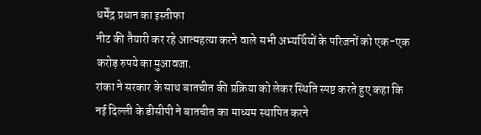धर्मेंद्र प्रधान का इस्तीफा
नीट की तैयारी कर रहे आत्महत्या करने वाले सभी अभ्यर्थियों के परिजनों को एक-एक करोड़ रुपये का मुआवजा.
रांका ने सरकार के साथ बातचीत की प्रक्रिया को लेकर स्थिति स्पष्ट करते हुए कहा कि नई दिल्ली के डीसीपी ने बातचीत का माध्यम स्थापित करने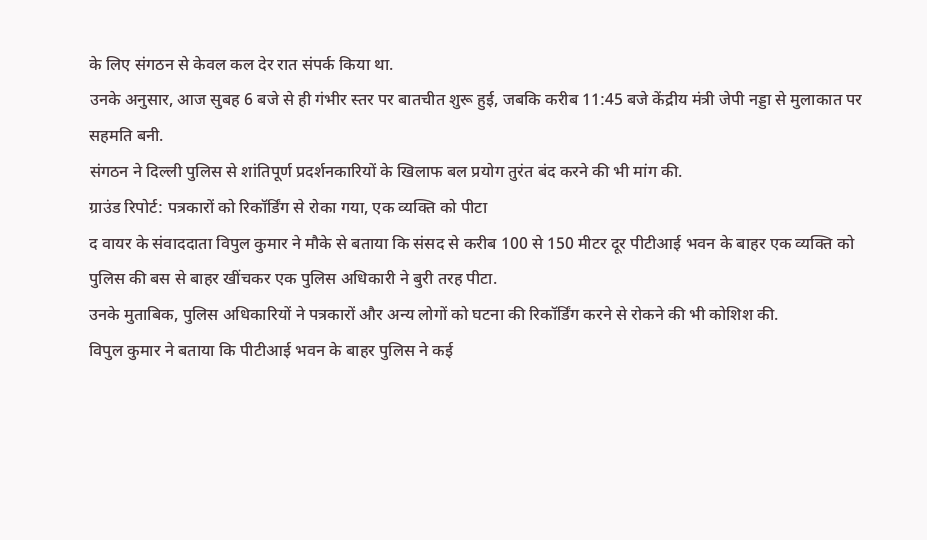के लिए संगठन से केवल कल देर रात संपर्क किया था.
उनके अनुसार, आज सुबह 6 बजे से ही गंभीर स्तर पर बातचीत शुरू हुई, जबकि करीब 11:45 बजे केंद्रीय मंत्री जेपी नड्डा से मुलाकात पर सहमति बनी.
संगठन ने दिल्ली पुलिस से शांतिपूर्ण प्रदर्शनकारियों के खिलाफ बल प्रयोग तुरंत बंद करने की भी मांग की.
ग्राउंड रिपोर्ट: पत्रकारों को रिकॉर्डिंग से रोका गया, एक व्यक्ति को पीटा
द वायर के संवाददाता विपुल कुमार ने मौके से बताया कि संसद से करीब 100 से 150 मीटर दूर पीटीआई भवन के बाहर एक व्यक्ति को पुलिस की बस से बाहर खींचकर एक पुलिस अधिकारी ने बुरी तरह पीटा.
उनके मुताबिक, पुलिस अधिकारियों ने पत्रकारों और अन्य लोगों को घटना की रिकॉर्डिंग करने से रोकने की भी कोशिश की.
विपुल कुमार ने बताया कि पीटीआई भवन के बाहर पुलिस ने कई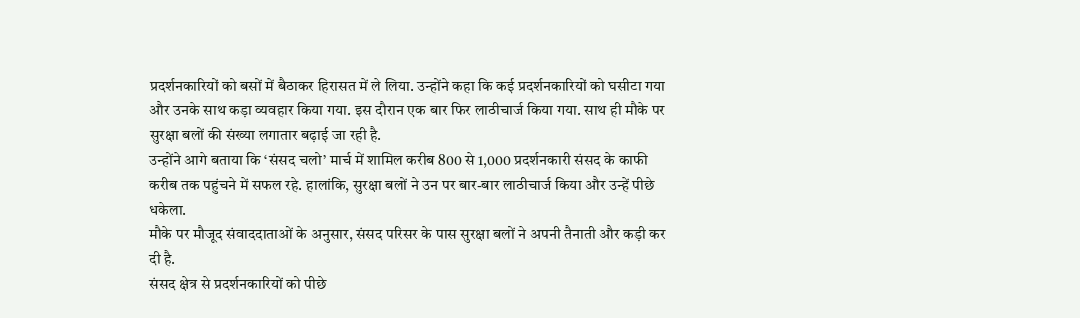प्रदर्शनकारियों को बसों में बैठाकर हिरासत में ले लिया. उन्होंने कहा कि कई प्रदर्शनकारियों को घसीटा गया और उनके साथ कड़ा व्यवहार किया गया. इस दौरान एक बार फिर लाठीचार्ज किया गया. साथ ही मौके पर सुरक्षा बलों की संख्या लगातार बढ़ाई जा रही है.
उन्होंने आगे बताया कि ‘संसद चलो’ मार्च में शामिल करीब 800 से 1,000 प्रदर्शनकारी संसद के काफी करीब तक पहुंचने में सफल रहे. हालांकि, सुरक्षा बलों ने उन पर बार-बार लाठीचार्ज किया और उन्हें पीछे धकेला.
मौके पर मौजूद संवाददाताओं के अनुसार, संसद परिसर के पास सुरक्षा बलों ने अपनी तैनाती और कड़ी कर दी है.
संसद क्षेत्र से प्रदर्शनकारियों को पीछे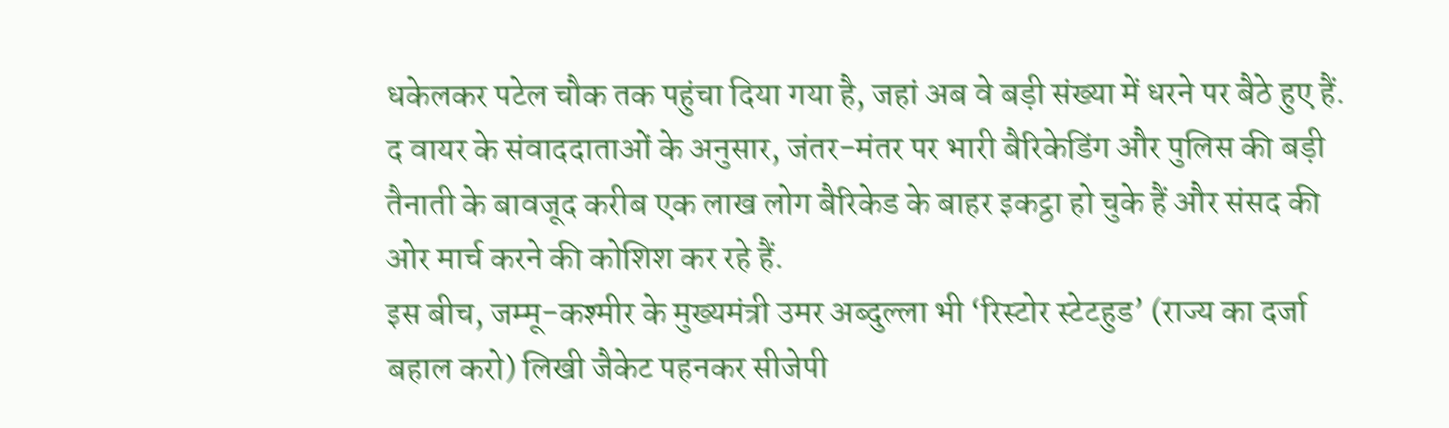धकेलकर पटेल चौक तक पहुंचा दिया गया है, जहां अब वे बड़ी संख्या में धरने पर बैठे हुए हैं.
द वायर के संवाददाताओं के अनुसार, जंतर-मंतर पर भारी बैरिकेडिंग और पुलिस की बड़ी तैनाती के बावजूद करीब एक लाख लोग बैरिकेड के बाहर इकट्ठा हो चुके हैं और संसद की ओर मार्च करने की कोशिश कर रहे हैं.
इस बीच, जम्मू-कश्मीर के मुख्यमंत्री उमर अब्दुल्ला भी ‘रिस्टोर स्टेटहुड’ (राज्य का दर्जा बहाल करो) लिखी जैकेट पहनकर सीजेपी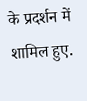के प्रदर्शन में शामिल हुए.